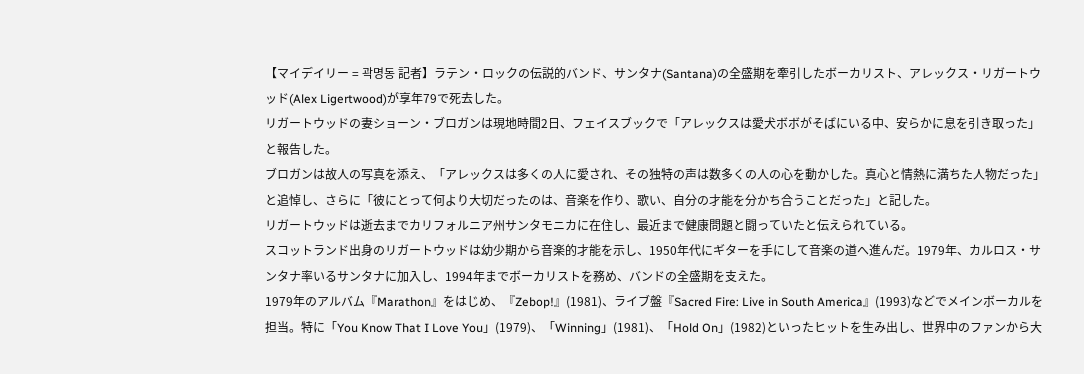【マイデイリー = 곽명동 記者】ラテン・ロックの伝説的バンド、サンタナ(Santana)の全盛期を牽引したボーカリスト、アレックス・リガートウッド(Alex Ligertwood)が享年79で死去した。
リガートウッドの妻ショーン・ブロガンは現地時間2日、フェイスブックで「アレックスは愛犬ボボがそばにいる中、安らかに息を引き取った」と報告した。
ブロガンは故人の写真を添え、「アレックスは多くの人に愛され、その独特の声は数多くの人の心を動かした。真心と情熱に満ちた人物だった」と追悼し、さらに「彼にとって何より大切だったのは、音楽を作り、歌い、自分の才能を分かち合うことだった」と記した。
リガートウッドは逝去までカリフォルニア州サンタモニカに在住し、最近まで健康問題と闘っていたと伝えられている。
スコットランド出身のリガートウッドは幼少期から音楽的才能を示し、1950年代にギターを手にして音楽の道へ進んだ。1979年、カルロス・サンタナ率いるサンタナに加入し、1994年までボーカリストを務め、バンドの全盛期を支えた。
1979年のアルバム『Marathon』をはじめ、『Zebop!』(1981)、ライブ盤『Sacred Fire: Live in South America』(1993)などでメインボーカルを担当。特に「You Know That I Love You」(1979)、「Winning」(1981)、「Hold On」(1982)といったヒットを生み出し、世界中のファンから大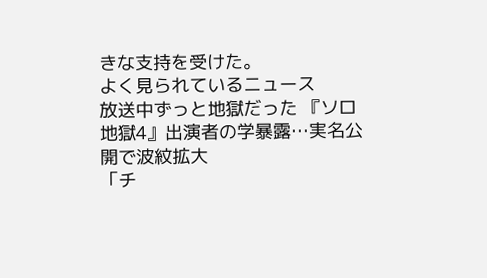きな支持を受けた。
よく見られているニュース
放送中ずっと地獄だった 『ソロ地獄4』出演者の学暴露…実名公開で波紋拡大
「チ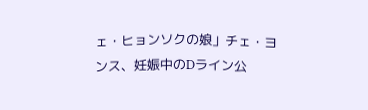ェ・ヒョンソクの娘」チェ・ヨンス、妊娠中のDライン公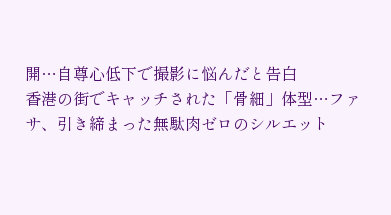開…自尊心低下で撮影に悩んだと告白
香港の街でキャッチされた「骨細」体型…ファサ、引き締まった無駄肉ゼロのシルエット